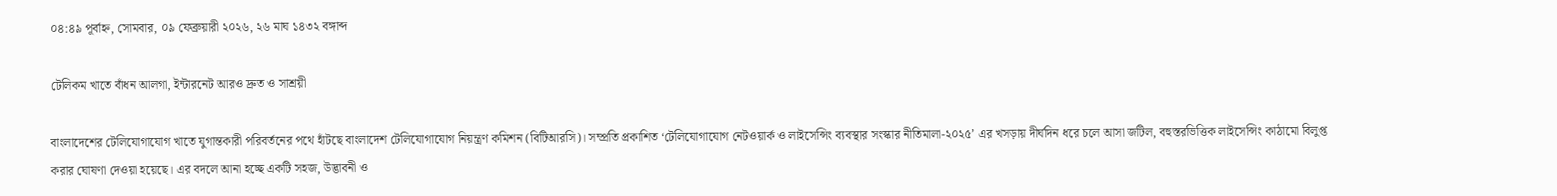০৪:৪৯ পূর্বাহ্ন, সোমবার, ০৯ ফেব্রুয়ারী ২০২৬, ২৬ মাঘ ১৪৩২ বঙ্গাব্দ

টেলিকম খাতে বাঁধন আলগা, ইন্টারনেট আরও দ্রুত ও সাশ্রয়ী

বাংলাদেশের টেলিযোগাযোগ খাতে যুগান্তকারী পরিবর্তনের পথে হাঁটছে বাংলাদেশ টেলিযোগাযোগ নিয়ন্ত্রণ কমিশন (বিটিআরসি)। সম্প্রতি প্রকাশিত ‘টেলিযোগাযোগ নেটওয়ার্ক ও লাইসেন্সিং ব্যবস্থার সংস্কার নীতিমালা-২০২৫’ এর খসড়ায় দীর্ঘদিন ধরে চলে আসা জটিল, বহুস্তরভিত্তিক লাইসেন্সিং কাঠামো বিলুপ্ত করার ঘোষণা দেওয়া হয়েছে। এর বদলে আনা হচ্ছে একটি সহজ, উদ্ভাবনী ও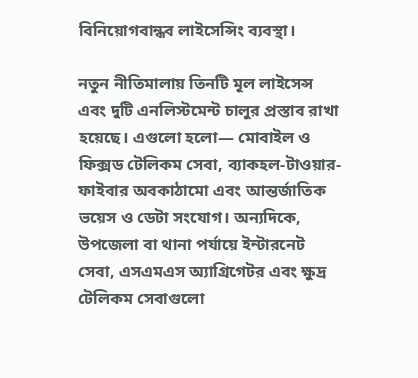বিনিয়োগবান্ধব লাইসেন্সিং ব্যবস্থা।

নতুন নীতিমালায় তিনটি মূল লাইসেন্স এবং দুটি এনলিস্টমেন্ট চালুর প্রস্তাব রাখা হয়েছে। এগুলো হলো— মোবাইল ও ফিক্সড টেলিকম সেবা, ব্যাকহল-টাওয়ার-ফাইবার অবকাঠামো এবং আন্তর্জাতিক ভয়েস ও ডেটা সংযোগ। অন্যদিকে, উপজেলা বা থানা পর্যায়ে ইন্টারনেট সেবা, এসএমএস অ্যাগ্রিগেটর এবং ক্ষুদ্র টেলিকম সেবাগুলো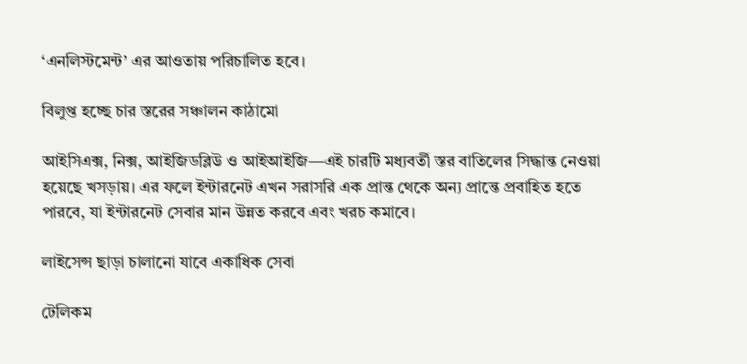‘এনলিস্টমেন্ট’ এর আওতায় পরিচালিত হবে।

বিলুপ্ত হচ্ছে চার স্তরের সঞ্চালন কাঠামো

আইসিএক্স, নিক্স, আইজিডব্লিউ ও আইআইজি—এই চারটি মধ্যবর্তী স্তর বাতিলের সিদ্ধান্ত নেওয়া হয়েছে খসড়ায়। এর ফলে ইন্টারনেট এখন সরাসরি এক প্রান্ত থেকে অন্য প্রান্তে প্রবাহিত হতে পারবে, যা ইন্টারনেট সেবার মান উন্নত করবে এবং খরচ কমাবে।

লাইসেন্স ছাড়া চালানো যাবে একাধিক সেবা

টেলিকম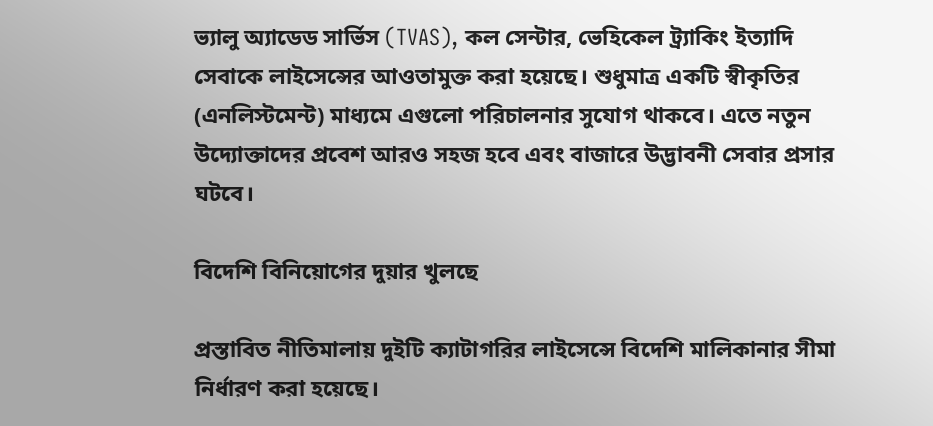ভ্যালু অ্যাডেড সার্ভিস (TVAS), কল সেন্টার, ভেহিকেল ট্র্যাকিং ইত্যাদি সেবাকে লাইসেন্সের আওতামুক্ত করা হয়েছে। শুধুমাত্র একটি স্বীকৃতির (এনলিস্টমেন্ট) মাধ্যমে এগুলো পরিচালনার সুযোগ থাকবে। এতে নতুন উদ্যোক্তাদের প্রবেশ আরও সহজ হবে এবং বাজারে উদ্ভাবনী সেবার প্রসার ঘটবে।

বিদেশি বিনিয়োগের দুয়ার খুলছে

প্রস্তাবিত নীতিমালায় দুইটি ক্যাটাগরির লাইসেন্সে বিদেশি মালিকানার সীমা নির্ধারণ করা হয়েছে।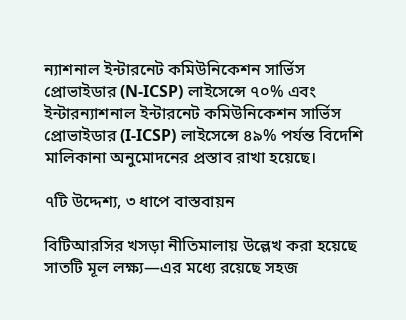ন্যাশনাল ইন্টারনেট কমিউনিকেশন সার্ভিস প্রোভাইডার (N-ICSP) লাইসেন্সে ৭০% এবং ইন্টারন্যাশনাল ইন্টারনেট কমিউনিকেশন সার্ভিস প্রোভাইডার (I-ICSP) লাইসেন্সে ৪৯% পর্যন্ত বিদেশি মালিকানা অনুমোদনের প্রস্তাব রাখা হয়েছে।

৭টি উদ্দেশ্য, ৩ ধাপে বাস্তবায়ন

বিটিআরসির খসড়া নীতিমালায় উল্লেখ করা হয়েছে সাতটি মূল লক্ষ্য—এর মধ্যে রয়েছে সহজ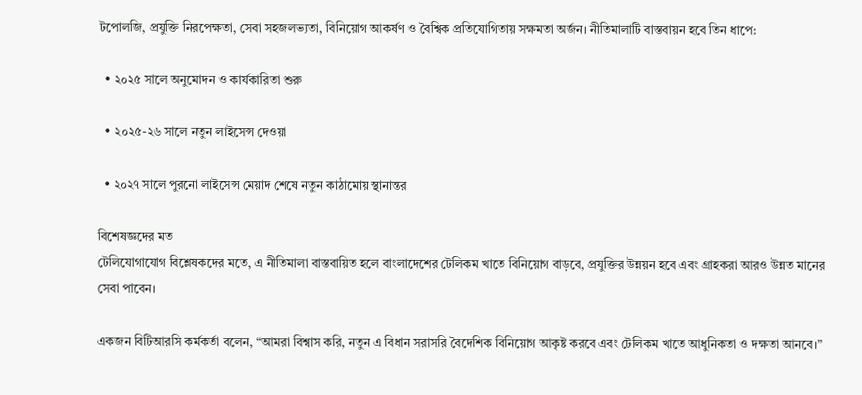টপোলজি, প্রযুক্তি নিরপেক্ষতা, সেবা সহজলভ্যতা, বিনিয়োগ আকর্ষণ ও বৈশ্বিক প্রতিযোগিতায় সক্ষমতা অর্জন। নীতিমালাটি বাস্তবায়ন হবে তিন ধাপে:

  • ২০২৫ সালে অনুমোদন ও কার্যকারিতা শুরু

  • ২০২৫-২৬ সালে নতুন লাইসেন্স দেওয়া

  • ২০২৭ সালে পুরনো লাইসেন্স মেয়াদ শেষে নতুন কাঠামোয় স্থানান্তর

বিশেষজ্ঞদের মত
টেলিযোগাযোগ বিশ্লেষকদের মতে, এ নীতিমালা বাস্তবায়িত হলে বাংলাদেশের টেলিকম খাতে বিনিয়োগ বাড়বে, প্রযুক্তির উন্নয়ন হবে এবং গ্রাহকরা আরও উন্নত মানের সেবা পাবেন।

একজন বিটিআরসি কর্মকর্তা বলেন, “আমরা বিশ্বাস করি, নতুন এ বিধান সরাসরি বৈদেশিক বিনিয়োগ আকৃষ্ট করবে এবং টেলিকম খাতে আধুনিকতা ও দক্ষতা আনবে।”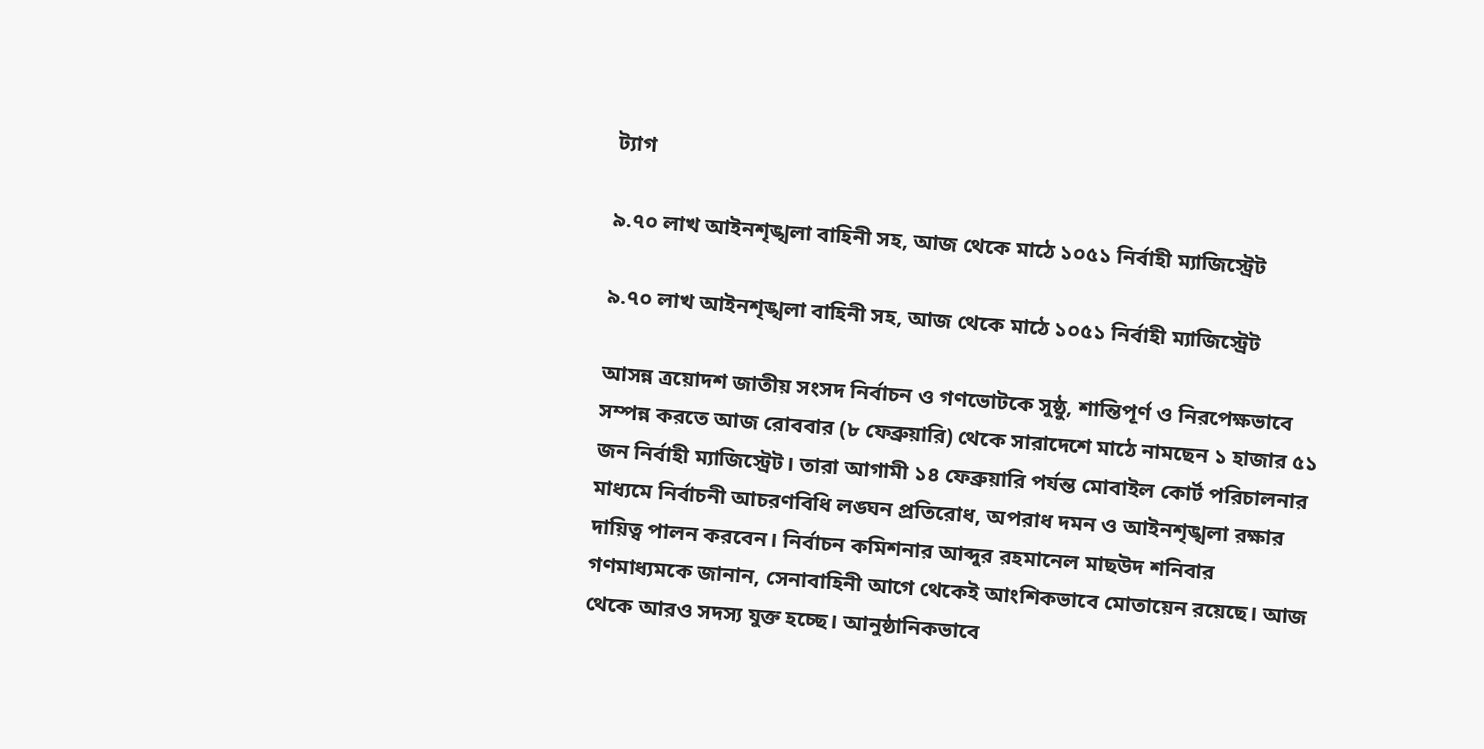ট্যাগ

৯.৭০ লাখ আইনশৃঙ্খলা বাহিনী সহ, আজ থেকে মাঠে ১০৫১ নির্বাহী ম্যাজিস্ট্রেট

৯.৭০ লাখ আইনশৃঙ্খলা বাহিনী সহ, আজ থেকে মাঠে ১০৫১ নির্বাহী ম্যাজিস্ট্রেট

আসন্ন ত্রয়োদশ জাতীয় সংসদ নির্বাচন ও গণভোটকে সুষ্ঠু, শান্তিপূর্ণ ও নিরপেক্ষভাবে সম্পন্ন করতে আজ রোববার (৮ ফেব্রুয়ারি) থেকে সারাদেশে মাঠে নামছেন ১ হাজার ৫১ জন নির্বাহী ম্যাজিস্ট্রেট। তারা আগামী ১৪ ফেব্রুয়ারি পর্যন্ত মোবাইল কোর্ট পরিচালনার মাধ্যমে নির্বাচনী আচরণবিধি লঙ্ঘন প্রতিরোধ, অপরাধ দমন ও আইনশৃঙ্খলা রক্ষার দায়িত্ব পালন করবেন। নির্বাচন কমিশনার আব্দুর রহমানেল মাছউদ শনিবার গণমাধ্যমকে জানান, সেনাবাহিনী আগে থেকেই আংশিকভাবে মোতায়েন রয়েছে। আজ থেকে আরও সদস্য যুক্ত হচ্ছে। আনুষ্ঠানিকভাবে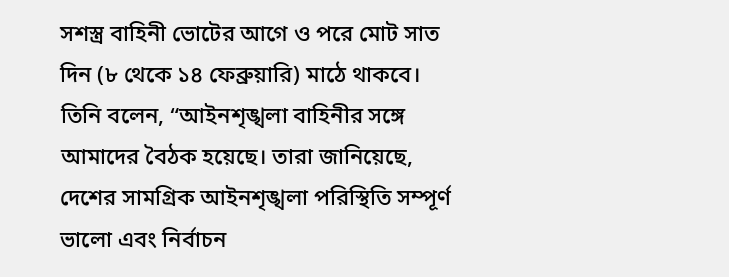সশস্ত্র বাহিনী ভোটের আগে ও পরে মোট সাত দিন (৮ থেকে ১৪ ফেব্রুয়ারি) মাঠে থাকবে। তিনি বলেন, “আইনশৃঙ্খলা বাহিনীর সঙ্গে আমাদের বৈঠক হয়েছে। তারা জানিয়েছে, দেশের সামগ্রিক আইনশৃঙ্খলা পরিস্থিতি সম্পূর্ণ ভালো এবং নির্বাচন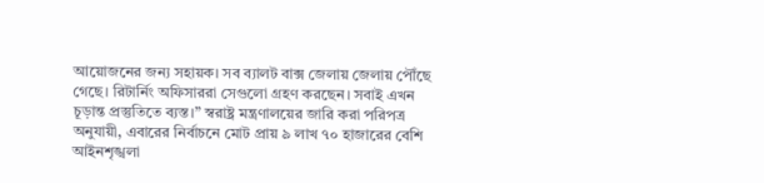আয়োজনের জন্য সহায়ক। সব ব্যালট বাক্স জেলায় জেলায় পৌঁছে গেছে। রিটার্নিং অফিসাররা সেগুলো গ্রহণ করছেন। সবাই এখন চূড়ান্ত প্রস্তুতিতে ব্যস্ত।” স্বরাষ্ট্র মন্ত্রণালয়ের জারি করা পরিপত্র অনুযায়ী, এবারের নির্বাচনে মোট প্রায় ৯ লাখ ৭০ হাজারের বেশি আইনশৃঙ্খলা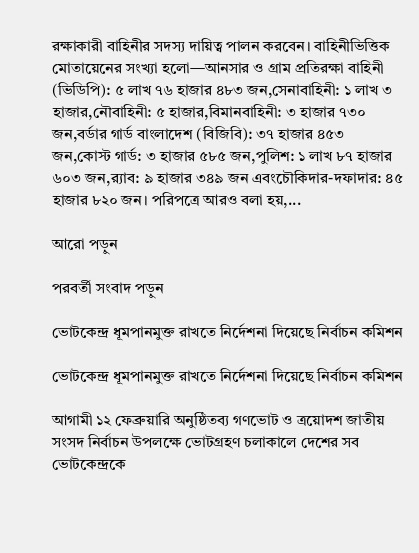রক্ষাকারী বাহিনীর সদস্য দায়িত্ব পালন করবেন। বাহিনীভিত্তিক মোতায়েনের সংখ্যা হলো—আনসার ও গ্রাম প্রতিরক্ষা বাহিনী (ভিডিপি): ৫ লাখ ৭৬ হাজার ৪৮৩ জন,সেনাবাহিনী: ১ লাখ ৩ হাজার,নৌবাহিনী: ৫ হাজার,বিমানবাহিনী: ৩ হাজার ৭৩০ জন,বর্ডার গার্ড বাংলাদেশ (বিজিবি): ৩৭ হাজার ৪৫৩ জন,কোস্ট গার্ড: ৩ হাজার ৫৮৫ জন,পুলিশ: ১ লাখ ৮৭ হাজার ৬০৩ জন,র‌্যাব: ৯ হাজার ৩৪৯ জন এবংচৌকিদার-দফাদার: ৪৫ হাজার ৮২০ জন। পরিপত্রে আরও বলা হয়,...

আরো পড়ুন

পরবর্তী সংবাদ পড়ুন

ভোটকেন্দ্র ধূমপানমুক্ত রাখতে নির্দেশনা দিয়েছে নির্বাচন কমিশন

ভোটকেন্দ্র ধূমপানমুক্ত রাখতে নির্দেশনা দিয়েছে নির্বাচন কমিশন

আগামী ১২ ফেব্রুয়ারি অনুষ্ঠিতব্য গণভোট ও ত্রয়োদশ জাতীয় সংসদ নির্বাচন উপলক্ষে ভোটগ্রহণ চলাকালে দেশের সব ভোটকেন্দ্রকে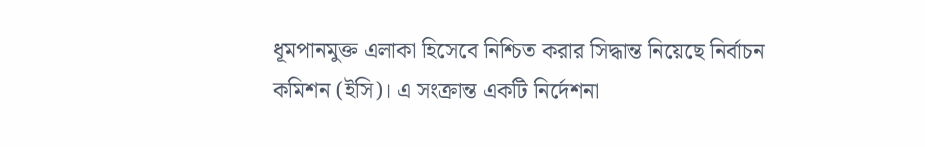ধূমপানমুক্ত এলাকা হিসেবে নিশ্চিত করার সিদ্ধান্ত নিয়েছে নির্বাচন কমিশন (ইসি)। এ সংক্রান্ত একটি নির্দেশনা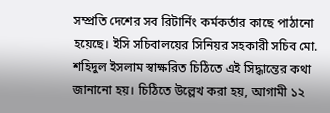সম্প্রতি দেশের সব রিটার্নিং কর্মকর্তার কাছে পাঠানো হয়েছে। ইসি সচিবালয়ের সিনিয়র সহকারী সচিব মো. শহিদুল ইসলাম স্বাক্ষরিত চিঠিতে এই সিদ্ধান্তের কথা জানানো হয়। চিঠিতে উল্লেখ করা হয়, আগামী ১২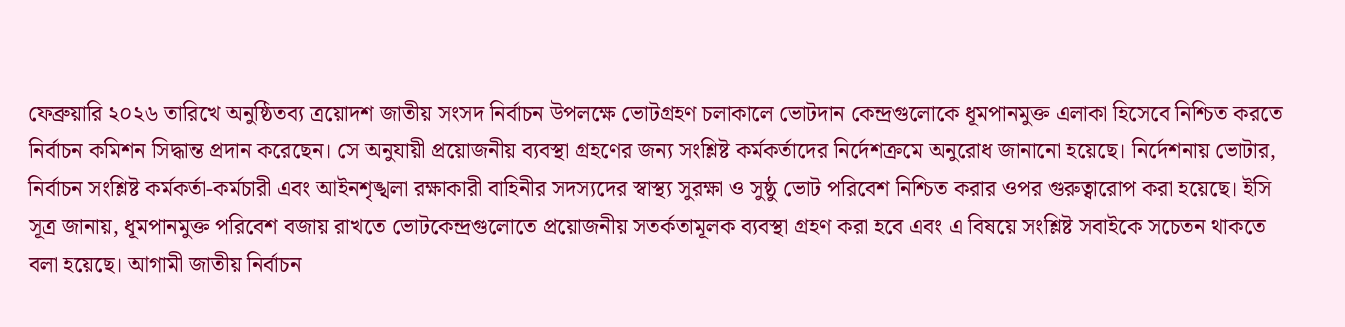ফেব্রুয়ারি ২০২৬ তারিখে অনুষ্ঠিতব্য ত্রয়োদশ জাতীয় সংসদ নির্বাচন উপলক্ষে ভোটগ্রহণ চলাকালে ভোটদান কেন্দ্রগুলোকে ধূমপানমুক্ত এলাকা হিসেবে নিশ্চিত করতে নির্বাচন কমিশন সিদ্ধান্ত প্রদান করেছেন। সে অনুযায়ী প্রয়োজনীয় ব্যবস্থা গ্রহণের জন্য সংশ্লিষ্ট কর্মকর্তাদের নির্দেশক্রমে অনুরোধ জানানো হয়েছে। নির্দেশনায় ভোটার, নির্বাচন সংশ্লিষ্ট কর্মকর্তা-কর্মচারী এবং আইনশৃঙ্খলা রক্ষাকারী বাহিনীর সদস্যদের স্বাস্থ্য সুরক্ষা ও সুষ্ঠু ভোট পরিবেশ নিশ্চিত করার ওপর গুরুত্বারোপ করা হয়েছে। ইসি সূত্র জানায়, ধূমপানমুক্ত পরিবেশ বজায় রাখতে ভোটকেন্দ্রগুলোতে প্রয়োজনীয় সতর্কতামূলক ব্যবস্থা গ্রহণ করা হবে এবং এ বিষয়ে সংশ্লিষ্ট সবাইকে সচেতন থাকতে বলা হয়েছে। আগামী জাতীয় নির্বাচন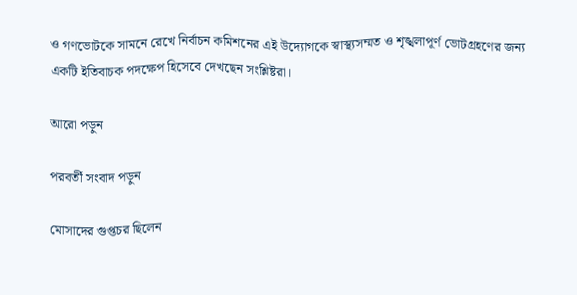ও গণভোটকে সামনে রেখে নির্বাচন কমিশনের এই উদ্যোগকে স্বাস্থ্যসম্মত ও শৃঙ্খলাপূর্ণ ভোটগ্রহণের জন্য একটি ইতিবাচক পদক্ষেপ হিসেবে দেখছেন সংশ্লিষ্টরা।

আরো পড়ুন

পরবর্তী সংবাদ পড়ুন

মোসাদের গুপ্তচর ছিলেন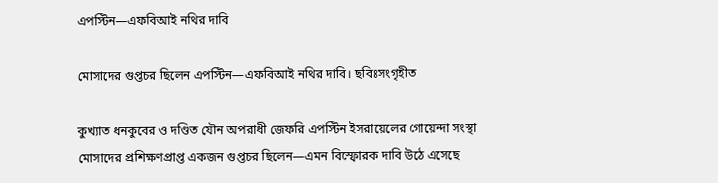এপস্টিন—এফবিআই নথির দাবি

মোসাদের গুপ্তচর ছিলেন এপস্টিন—এফবিআই নথির দাবি। ছবিঃসংগৃহীত

কুখ্যাত ধনকুবের ও দণ্ডিত যৌন অপরাধী জেফরি এপস্টিন ইসরায়েলের গোয়েন্দা সংস্থা মোসাদের প্রশিক্ষণপ্রাপ্ত একজন গুপ্তচর ছিলেন—এমন বিস্ফোরক দাবি উঠে এসেছে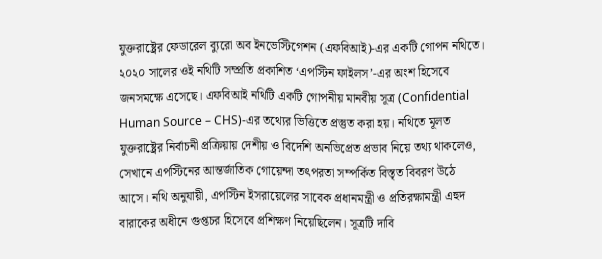যুক্তরাষ্ট্রের ফেডারেল ব্যুরো অব ইনভেস্টিগেশন (এফবিআই)-এর একটি গোপন নথিতে। ২০২০ সালের ওই নথিটি সম্প্রতি প্রকাশিত ‘এপস্টিন ফাইলস’-এর অংশ হিসেবে জনসমক্ষে এসেছে। এফবিআই নথিটি একটি গোপনীয় মানবীয় সূত্র (Confidential Human Source – CHS)-এর তথ্যের ভিত্তিতে প্রস্তুত করা হয়। নথিতে মূলত যুক্তরাষ্ট্রের নির্বাচনী প্রক্রিয়ায় দেশীয় ও বিদেশি অনভিপ্রেত প্রভাব নিয়ে তথ্য থাকলেও, সেখানে এপস্টিনের আন্তর্জাতিক গোয়েন্দা তৎপরতা সম্পর্কিত বিস্তৃত বিবরণ উঠে আসে। নথি অনুযায়ী, এপস্টিন ইসরায়েলের সাবেক প্রধানমন্ত্রী ও প্রতিরক্ষামন্ত্রী এহুদ বারাকের অধীনে গুপ্তচর হিসেবে প্রশিক্ষণ নিয়েছিলেন। সূত্রটি দাবি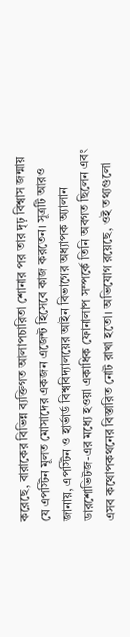করেছে, বারাকের বিভিন্ন ব্যক্তিগত আলাপচারিতা শোনার পর তার দৃঢ় বিশ্বাস জন্মায় যে এপস্টিন মূলত মোসাদের একজন এজেন্ট হিসেবে কাজ করতেন। সূত্রটি আরও জানায়, এপস্টিন ও হার্ভার্ড বিশ্ববিদ্যালয়ের আইন বিভাগের অধ্যাপক অ্যালান ডারশোভিটজ-এর মধ্যে হওয়া একাধিক ফোনালাপ সম্পর্কে তিনি অবগত ছিলেন এবং এসব কথোপকথনের বিস্তারিত নোট রাখা হতো। অভিযোগ রয়েছে, ওই তথ্যগুলো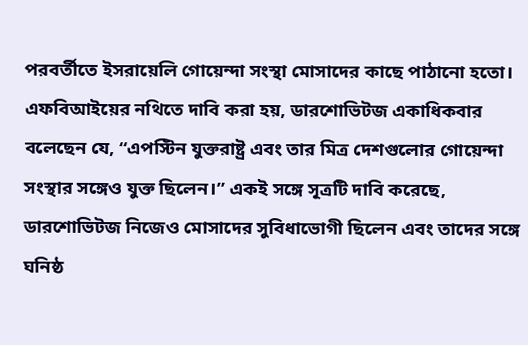পরবর্তীতে ইসরায়েলি গোয়েন্দা সংস্থা মোসাদের কাছে পাঠানো হতো। এফবিআইয়ের নথিতে দাবি করা হয়, ডারশোভিটজ একাধিকবার বলেছেন যে, “এপস্টিন যুক্তরাষ্ট্র এবং তার মিত্র দেশগুলোর গোয়েন্দা সংস্থার সঙ্গেও যুক্ত ছিলেন।” একই সঙ্গে সূত্রটি দাবি করেছে, ডারশোভিটজ নিজেও মোসাদের সুবিধাভোগী ছিলেন এবং তাদের সঙ্গে ঘনিষ্ঠ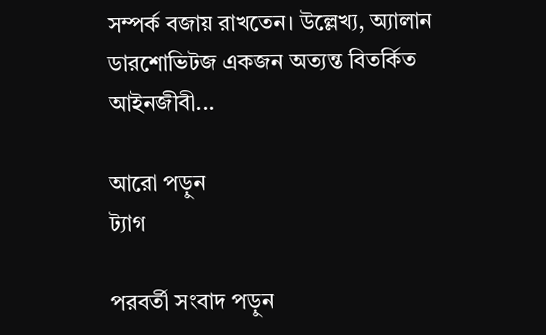সম্পর্ক বজায় রাখতেন। উল্লেখ্য, অ্যালান ডারশোভিটজ একজন অত্যন্ত বিতর্কিত আইনজীবী...

আরো পড়ুন
ট্যাগ

পরবর্তী সংবাদ পড়ুন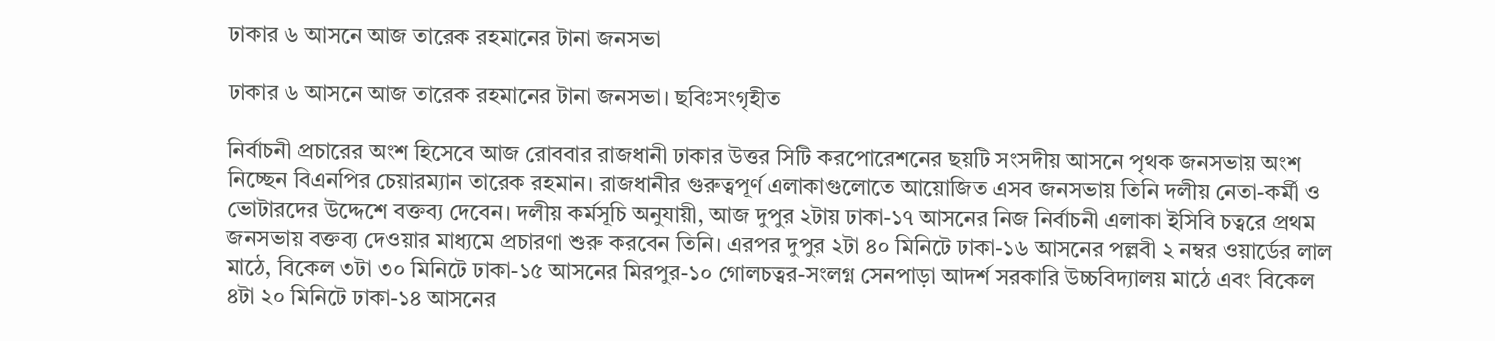ঢাকার ৬ আসনে আজ তারেক রহমানের টানা জনসভা

ঢাকার ৬ আসনে আজ তারেক রহমানের টানা জনসভা। ছবিঃসংগৃহীত

নির্বাচনী প্রচারের অংশ হিসেবে আজ রোববার রাজধানী ঢাকার উত্তর সিটি করপোরেশনের ছয়টি সংসদীয় আসনে পৃথক জনসভায় অংশ নিচ্ছেন বিএনপির চেয়ারম্যান তারেক রহমান। রাজধানীর গুরুত্বপূর্ণ এলাকাগুলোতে আয়োজিত এসব জনসভায় তিনি দলীয় নেতা-কর্মী ও ভোটারদের উদ্দেশে বক্তব্য দেবেন। দলীয় কর্মসূচি অনুযায়ী, আজ দুপুর ২টায় ঢাকা-১৭ আসনের নিজ নির্বাচনী এলাকা ইসিবি চত্বরে প্রথম জনসভায় বক্তব্য দেওয়ার মাধ্যমে প্রচারণা শুরু করবেন তিনি। এরপর দুপুর ২টা ৪০ মিনিটে ঢাকা-১৬ আসনের পল্লবী ২ নম্বর ওয়ার্ডের লাল মাঠে, বিকেল ৩টা ৩০ মিনিটে ঢাকা-১৫ আসনের মিরপুর-১০ গোলচত্বর-সংলগ্ন সেনপাড়া আদর্শ সরকারি উচ্চবিদ্যালয় মাঠে এবং বিকেল ৪টা ২০ মিনিটে ঢাকা-১৪ আসনের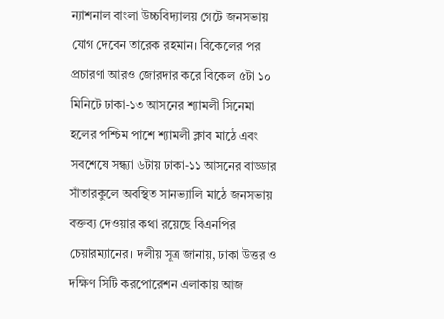ন্যাশনাল বাংলা উচ্চবিদ্যালয় গেটে জনসভায় যোগ দেবেন তারেক রহমান। বিকেলের পর প্রচারণা আরও জোরদার করে বিকেল ৫টা ১০ মিনিটে ঢাকা-১৩ আসনের শ্যামলী সিনেমা হলের পশ্চিম পাশে শ্যামলী ক্লাব মাঠে এবং সবশেষে সন্ধ্যা ৬টায় ঢাকা-১১ আসনের বাড্ডার সাঁতারকুলে অবস্থিত সানভ্যালি মাঠে জনসভায় বক্তব্য দেওয়ার কথা রয়েছে বিএনপির চেয়ারম্যানের। দলীয় সূত্র জানায়, ঢাকা উত্তর ও দক্ষিণ সিটি করপোরেশন এলাকায় আজ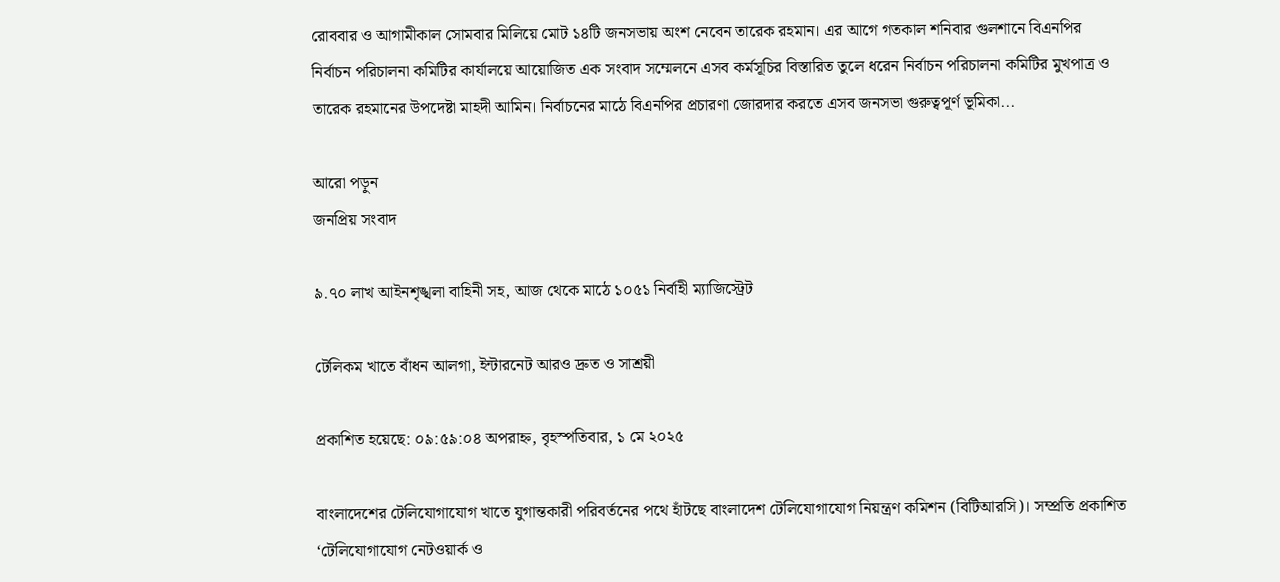রোববার ও আগামীকাল সোমবার মিলিয়ে মোট ১৪টি জনসভায় অংশ নেবেন তারেক রহমান। এর আগে গতকাল শনিবার গুলশানে বিএনপির নির্বাচন পরিচালনা কমিটির কার্যালয়ে আয়োজিত এক সংবাদ সম্মেলনে এসব কর্মসূচির বিস্তারিত তুলে ধরেন নির্বাচন পরিচালনা কমিটির মুখপাত্র ও তারেক রহমানের উপদেষ্টা মাহদী আমিন। নির্বাচনের মাঠে বিএনপির প্রচারণা জোরদার করতে এসব জনসভা গুরুত্বপূর্ণ ভূমিকা...

আরো পড়ুন
জনপ্রিয় সংবাদ

৯.৭০ লাখ আইনশৃঙ্খলা বাহিনী সহ, আজ থেকে মাঠে ১০৫১ নির্বাহী ম্যাজিস্ট্রেট

টেলিকম খাতে বাঁধন আলগা, ইন্টারনেট আরও দ্রুত ও সাশ্রয়ী

প্রকাশিত হয়েছে: ০৯:৫৯:০৪ অপরাহ্ন, বৃহস্পতিবার, ১ মে ২০২৫

বাংলাদেশের টেলিযোগাযোগ খাতে যুগান্তকারী পরিবর্তনের পথে হাঁটছে বাংলাদেশ টেলিযোগাযোগ নিয়ন্ত্রণ কমিশন (বিটিআরসি)। সম্প্রতি প্রকাশিত ‘টেলিযোগাযোগ নেটওয়ার্ক ও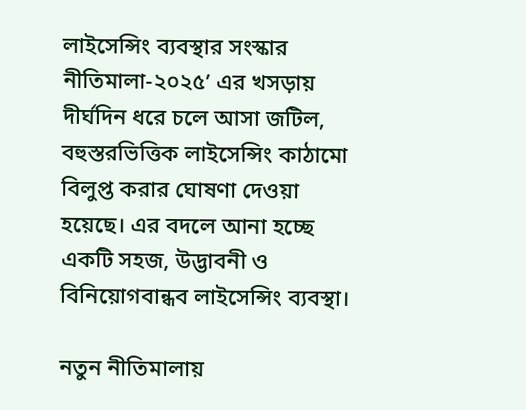লাইসেন্সিং ব্যবস্থার সংস্কার নীতিমালা-২০২৫’ এর খসড়ায় দীর্ঘদিন ধরে চলে আসা জটিল, বহুস্তরভিত্তিক লাইসেন্সিং কাঠামো বিলুপ্ত করার ঘোষণা দেওয়া হয়েছে। এর বদলে আনা হচ্ছে একটি সহজ, উদ্ভাবনী ও বিনিয়োগবান্ধব লাইসেন্সিং ব্যবস্থা।

নতুন নীতিমালায়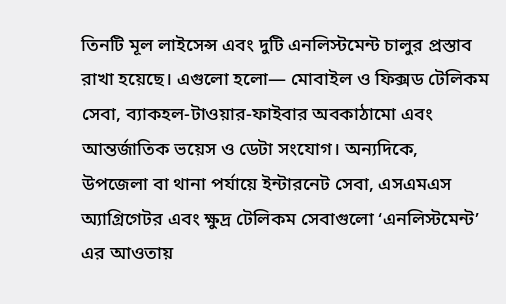তিনটি মূল লাইসেন্স এবং দুটি এনলিস্টমেন্ট চালুর প্রস্তাব রাখা হয়েছে। এগুলো হলো— মোবাইল ও ফিক্সড টেলিকম সেবা, ব্যাকহল-টাওয়ার-ফাইবার অবকাঠামো এবং আন্তর্জাতিক ভয়েস ও ডেটা সংযোগ। অন্যদিকে, উপজেলা বা থানা পর্যায়ে ইন্টারনেট সেবা, এসএমএস অ্যাগ্রিগেটর এবং ক্ষুদ্র টেলিকম সেবাগুলো ‘এনলিস্টমেন্ট’ এর আওতায়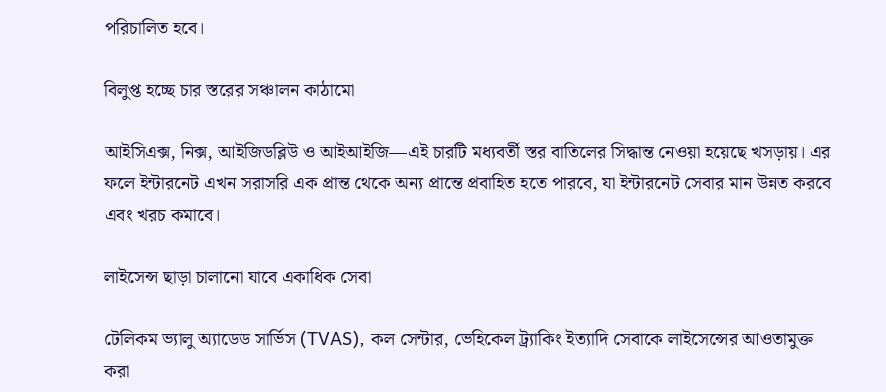পরিচালিত হবে।

বিলুপ্ত হচ্ছে চার স্তরের সঞ্চালন কাঠামো

আইসিএক্স, নিক্স, আইজিডব্লিউ ও আইআইজি—এই চারটি মধ্যবর্তী স্তর বাতিলের সিদ্ধান্ত নেওয়া হয়েছে খসড়ায়। এর ফলে ইন্টারনেট এখন সরাসরি এক প্রান্ত থেকে অন্য প্রান্তে প্রবাহিত হতে পারবে, যা ইন্টারনেট সেবার মান উন্নত করবে এবং খরচ কমাবে।

লাইসেন্স ছাড়া চালানো যাবে একাধিক সেবা

টেলিকম ভ্যালু অ্যাডেড সার্ভিস (TVAS), কল সেন্টার, ভেহিকেল ট্র্যাকিং ইত্যাদি সেবাকে লাইসেন্সের আওতামুক্ত করা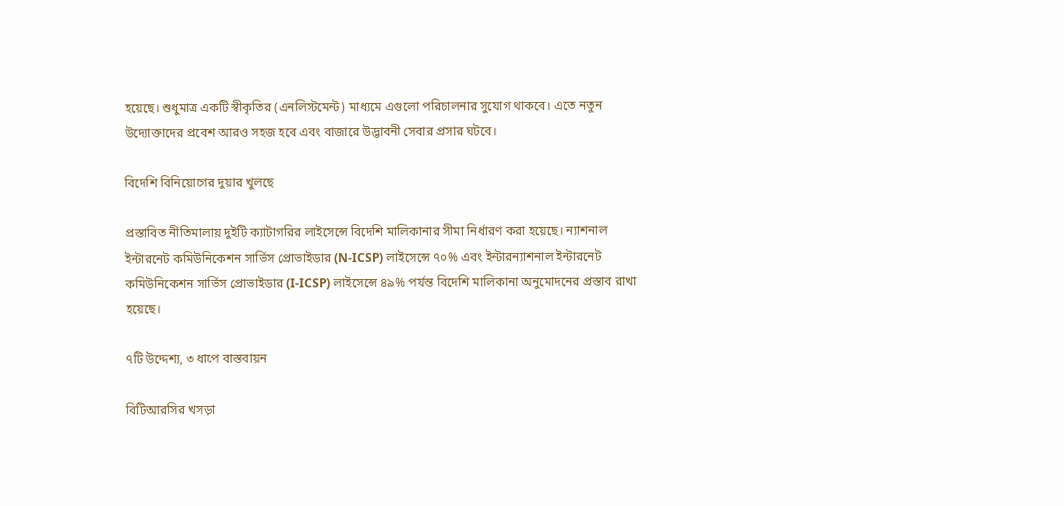হয়েছে। শুধুমাত্র একটি স্বীকৃতির (এনলিস্টমেন্ট) মাধ্যমে এগুলো পরিচালনার সুযোগ থাকবে। এতে নতুন উদ্যোক্তাদের প্রবেশ আরও সহজ হবে এবং বাজারে উদ্ভাবনী সেবার প্রসার ঘটবে।

বিদেশি বিনিয়োগের দুয়ার খুলছে

প্রস্তাবিত নীতিমালায় দুইটি ক্যাটাগরির লাইসেন্সে বিদেশি মালিকানার সীমা নির্ধারণ করা হয়েছে। ন্যাশনাল ইন্টারনেট কমিউনিকেশন সার্ভিস প্রোভাইডার (N-ICSP) লাইসেন্সে ৭০% এবং ইন্টারন্যাশনাল ইন্টারনেট কমিউনিকেশন সার্ভিস প্রোভাইডার (I-ICSP) লাইসেন্সে ৪৯% পর্যন্ত বিদেশি মালিকানা অনুমোদনের প্রস্তাব রাখা হয়েছে।

৭টি উদ্দেশ্য, ৩ ধাপে বাস্তবায়ন

বিটিআরসির খসড়া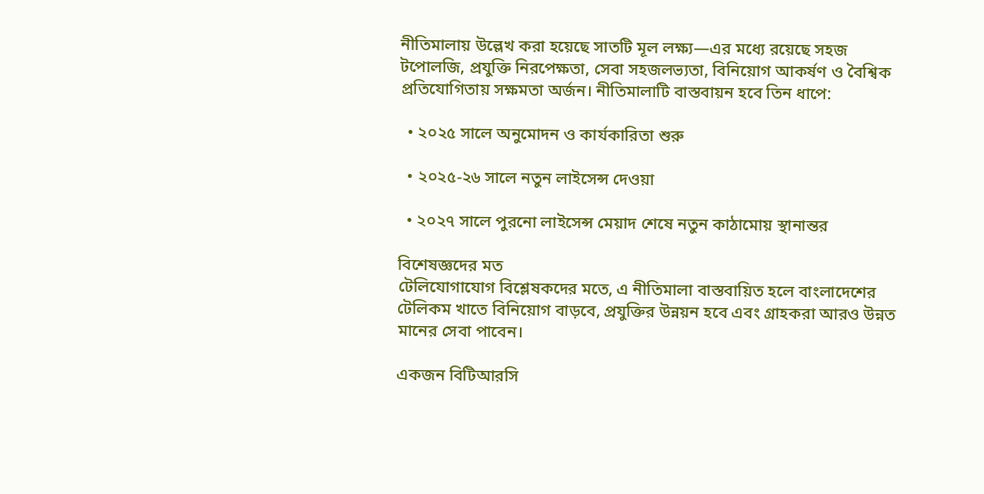নীতিমালায় উল্লেখ করা হয়েছে সাতটি মূল লক্ষ্য—এর মধ্যে রয়েছে সহজ টপোলজি, প্রযুক্তি নিরপেক্ষতা, সেবা সহজলভ্যতা, বিনিয়োগ আকর্ষণ ও বৈশ্বিক প্রতিযোগিতায় সক্ষমতা অর্জন। নীতিমালাটি বাস্তবায়ন হবে তিন ধাপে:

  • ২০২৫ সালে অনুমোদন ও কার্যকারিতা শুরু

  • ২০২৫-২৬ সালে নতুন লাইসেন্স দেওয়া

  • ২০২৭ সালে পুরনো লাইসেন্স মেয়াদ শেষে নতুন কাঠামোয় স্থানান্তর

বিশেষজ্ঞদের মত
টেলিযোগাযোগ বিশ্লেষকদের মতে, এ নীতিমালা বাস্তবায়িত হলে বাংলাদেশের টেলিকম খাতে বিনিয়োগ বাড়বে, প্রযুক্তির উন্নয়ন হবে এবং গ্রাহকরা আরও উন্নত মানের সেবা পাবেন।

একজন বিটিআরসি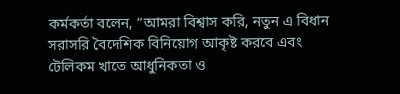কর্মকর্তা বলেন, “আমরা বিশ্বাস করি, নতুন এ বিধান সরাসরি বৈদেশিক বিনিয়োগ আকৃষ্ট করবে এবং টেলিকম খাতে আধুনিকতা ও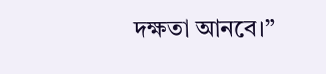দক্ষতা আনবে।”